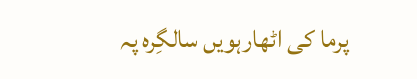پرما کی اٹھارہویں سالگِرہ پہ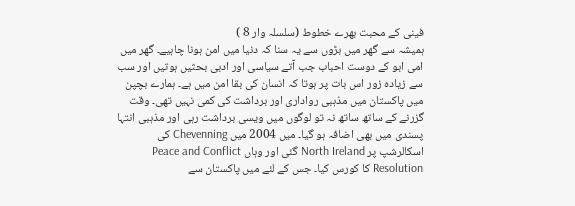فینی کے محبت بھرے خطوط (سلسلہ وار 8 )
ہمیشہ سے گھر میں بڑوں سے یہ سنا کہ دنیا میں امن ہونا چاہیے۔ گھر میں امی ابو کے دوست احباب جب آتے سیاسی اور ادبی بحثیں ہوتیں اور سب سے زیادہ زور اس بات پر ہوتا کہ انسان کی بقا امن میں ہے۔ ہمارے بچپن میں پاکستان میں مذہبی رواداری اور برداشت کی کمی نہیں تھی۔ وقت گزرنے کے ساتھ ساتھ نہ تو لوگوں میں ویسی برداشت رہی اور مذہبی انتہا پسندی میں بھی اضافہ ہو گیا۔ میں 2004 میں Chevenning کی اسکالرشپ پر North Ireland گئی اور وہاں Peace and Conflict Resolution کا کورس کیا۔ جس کے لئے میں پاکستان سے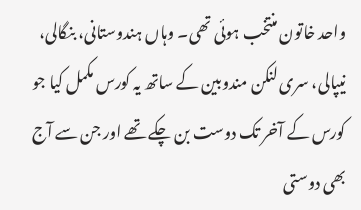واحد خاتون منتخب ہوئی تھی۔ وہاں ہندوستانی، بنگالی، نیپالی، سری لنکن مندوبین کے ساتھ یہ کورس مکمل کیا جو کورس کے آخر تک دوست بن چکے تھے اور جن سے آج بھی دوستی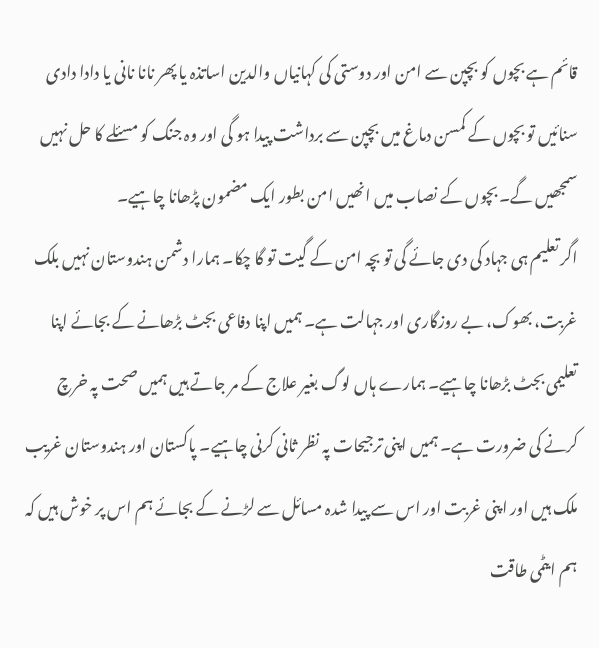قائم ہے بچوں کو بچپن سے امن اور دوستی کی کہانیاں والدین اساتذہ یا پھر نانا نانی یا دادا دادی سنائیں تو بچوں کے کمسن دماغ میں بچپن سے برداشت پیدا ہو گی اور وہ جنگ کو مسئلے کا حل نہیں سمجھیں گے۔ بچوں کے نصاب میں انھیں امن بطور ایک مضمون پڑھانا چاہیے۔
اگر تعلیم ہی جہاد کی دی جائے گی تو بچہ امن کے گیت تو گا چکا۔ ہمارا دشمن ہندوستان نہیں بلک غربت، بھوک، بے روزگاری اور جہالت ہے۔ ہمیں اپنا دفاعی بجٹ بڑھانے کے بجائے اپنا تعلیمی بجٹ بڑھانا چاہیے۔ ہمارے ہاں لوگ بغیر علاج کے مر جاتے ہیں ہمیں صحت پہ خرچ کرنے کی ضرورت ہے۔ ہمیں اپنی ترجیحات پہ نظر ثانی کرنی چاہیے۔ پاکستان اور ہندوستان غریب ملک ہیں اور اپنی غربت اور اس سے پیدا شدہ مسائل سے لڑنے کے بجائے ہم اس پر خوش ہیں کہ ہم ایٹمی طاقت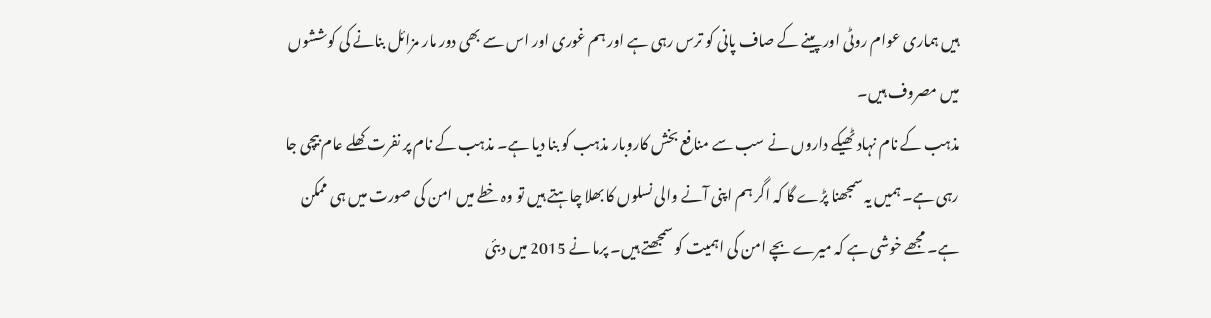ہیں ہماری عوام روٹی اور پینے کے صاف پانی کو ترس رہی ہے اور ہم غوری اور اس سے بھی دور مار مزائل بنانے کی کوششوں میں مصروف ہیں۔
مذہب کے نام نہاد ٹھیکے داروں نے سب سے منافع بخش کاروبار مذہب کو بنا دیا ہے۔ مذہب کے نام پر نفرت کھلے عام بیچی جا رہی ہے۔ ہمیں یہ سمجھنا پڑے گا کہ اگر ہم اپنی آنے والی نسلوں کا بھلا چاہتے ہیں تو وہ خطے میں امن کی صورت میں ہی ممکن ہے۔ مجھے خوشی ہے کہ میرے بچے امن کی اہمیت کو سمجھتے ہیں۔ پرما نے 2015 میں دبئی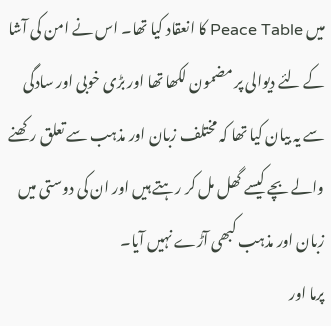میں Peace Table کا انعقاد کیا تھا۔ اس نے امن کی آشا کے لئے دیوالی پر مضمون لکھا تھا اور بڑی خوبی اور سادگی سے یہ بیان کیا تھا کہ مختلف زبان اور مذہب سے تعلق رکھنے والے بچے کیسے گھل مل کر رہتے ہیں اور ان کی دوستی میں زبان اور مذہب کبھی آڑے نہیں آیا۔
پرما اور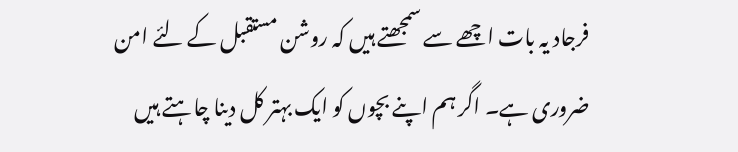فرجاد یہ بات اچھے سے سمجھتے ہیں کہ روشن مستقبل کے لئے امن ضروری ہے۔ اگر ہم اپنے بچوں کو ایک بہتر کل دینا چاہتے ہیں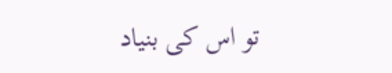تو اس کی بنیاد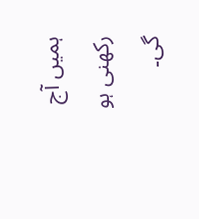ہمیں آج رکھنی ہو گی۔